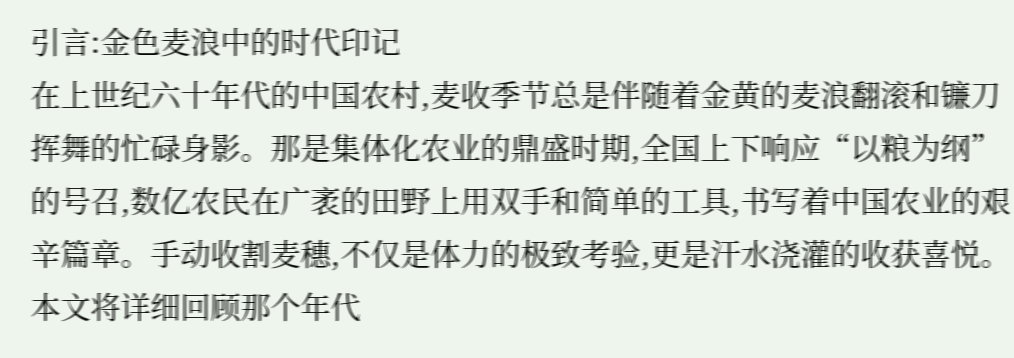引言:金色麦浪中的时代印记
在上世纪六十年代的中国农村,麦收季节总是伴随着金黄的麦浪翻滚和镰刀挥舞的忙碌身影。那是集体化农业的鼎盛时期,全国上下响应“以粮为纲”的号召,数亿农民在广袤的田野上用双手和简单的工具,书写着中国农业的艰辛篇章。手动收割麦穗,不仅是体力的极致考验,更是汗水浇灌的收获喜悦。本文将详细回顾那个年代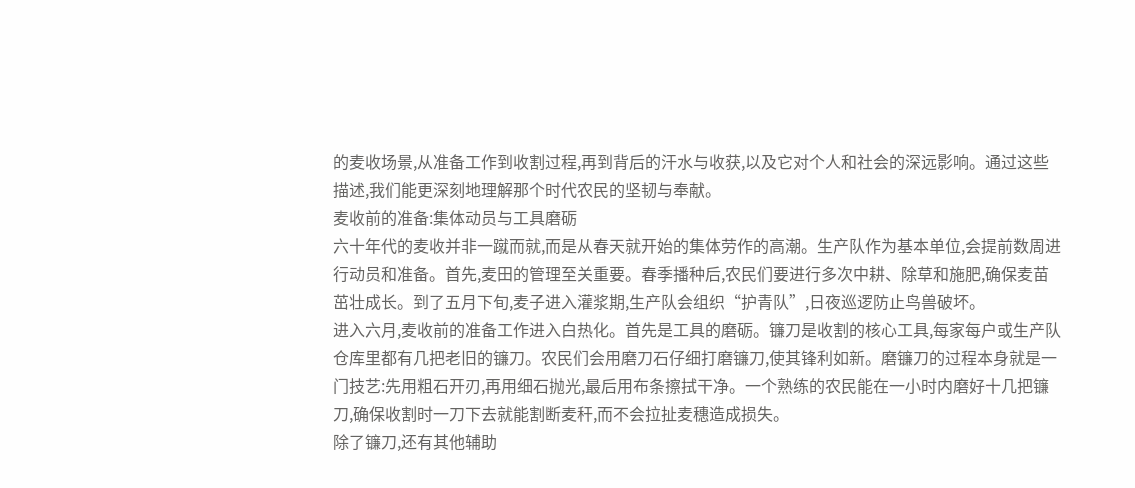的麦收场景,从准备工作到收割过程,再到背后的汗水与收获,以及它对个人和社会的深远影响。通过这些描述,我们能更深刻地理解那个时代农民的坚韧与奉献。
麦收前的准备:集体动员与工具磨砺
六十年代的麦收并非一蹴而就,而是从春天就开始的集体劳作的高潮。生产队作为基本单位,会提前数周进行动员和准备。首先,麦田的管理至关重要。春季播种后,农民们要进行多次中耕、除草和施肥,确保麦苗茁壮成长。到了五月下旬,麦子进入灌浆期,生产队会组织“护青队”,日夜巡逻防止鸟兽破坏。
进入六月,麦收前的准备工作进入白热化。首先是工具的磨砺。镰刀是收割的核心工具,每家每户或生产队仓库里都有几把老旧的镰刀。农民们会用磨刀石仔细打磨镰刀,使其锋利如新。磨镰刀的过程本身就是一门技艺:先用粗石开刃,再用细石抛光,最后用布条擦拭干净。一个熟练的农民能在一小时内磨好十几把镰刀,确保收割时一刀下去就能割断麦秆,而不会拉扯麦穗造成损失。
除了镰刀,还有其他辅助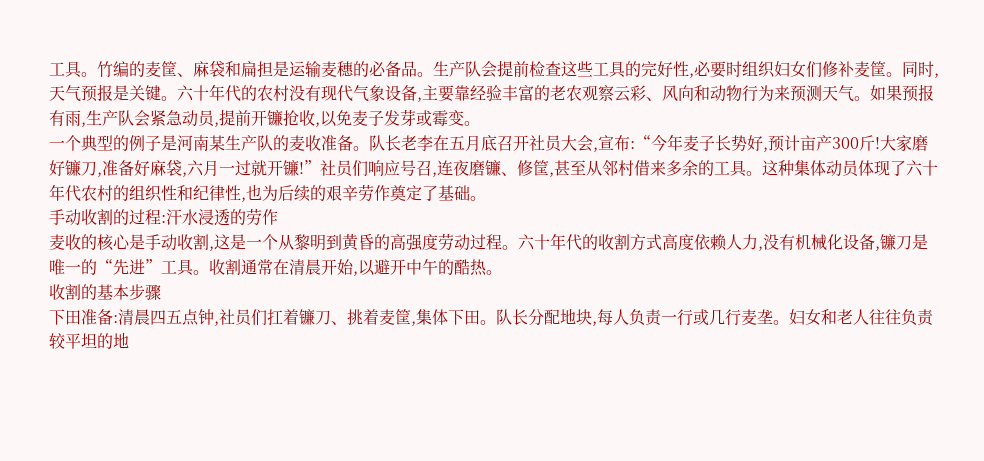工具。竹编的麦筐、麻袋和扁担是运输麦穗的必备品。生产队会提前检查这些工具的完好性,必要时组织妇女们修补麦筐。同时,天气预报是关键。六十年代的农村没有现代气象设备,主要靠经验丰富的老农观察云彩、风向和动物行为来预测天气。如果预报有雨,生产队会紧急动员,提前开镰抢收,以免麦子发芽或霉变。
一个典型的例子是河南某生产队的麦收准备。队长老李在五月底召开社员大会,宣布:“今年麦子长势好,预计亩产300斤!大家磨好镰刀,准备好麻袋,六月一过就开镰!”社员们响应号召,连夜磨镰、修筐,甚至从邻村借来多余的工具。这种集体动员体现了六十年代农村的组织性和纪律性,也为后续的艰辛劳作奠定了基础。
手动收割的过程:汗水浸透的劳作
麦收的核心是手动收割,这是一个从黎明到黄昏的高强度劳动过程。六十年代的收割方式高度依赖人力,没有机械化设备,镰刀是唯一的“先进”工具。收割通常在清晨开始,以避开中午的酷热。
收割的基本步骤
下田准备:清晨四五点钟,社员们扛着镰刀、挑着麦筐,集体下田。队长分配地块,每人负责一行或几行麦垄。妇女和老人往往负责较平坦的地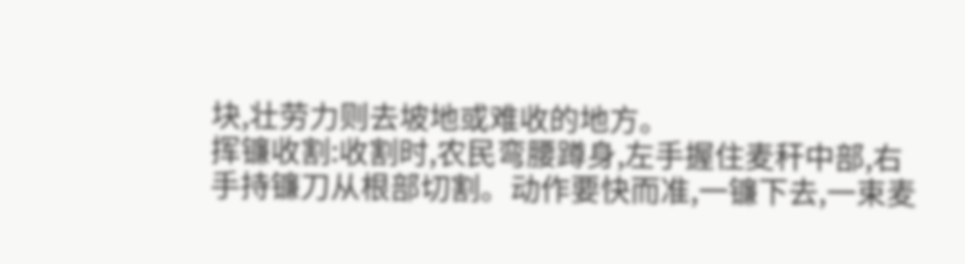块,壮劳力则去坡地或难收的地方。
挥镰收割:收割时,农民弯腰蹲身,左手握住麦秆中部,右手持镰刀从根部切割。动作要快而准,一镰下去,一束麦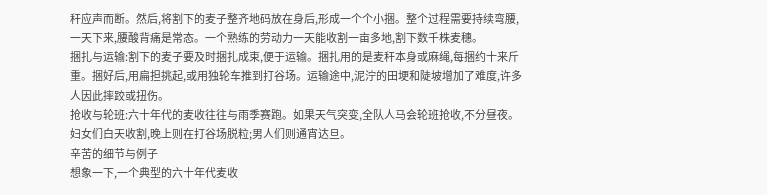秆应声而断。然后,将割下的麦子整齐地码放在身后,形成一个个小捆。整个过程需要持续弯腰,一天下来,腰酸背痛是常态。一个熟练的劳动力一天能收割一亩多地,割下数千株麦穗。
捆扎与运输:割下的麦子要及时捆扎成束,便于运输。捆扎用的是麦秆本身或麻绳,每捆约十来斤重。捆好后,用扁担挑起,或用独轮车推到打谷场。运输途中,泥泞的田埂和陡坡增加了难度,许多人因此摔跤或扭伤。
抢收与轮班:六十年代的麦收往往与雨季赛跑。如果天气突变,全队人马会轮班抢收,不分昼夜。妇女们白天收割,晚上则在打谷场脱粒;男人们则通宵达旦。
辛苦的细节与例子
想象一下,一个典型的六十年代麦收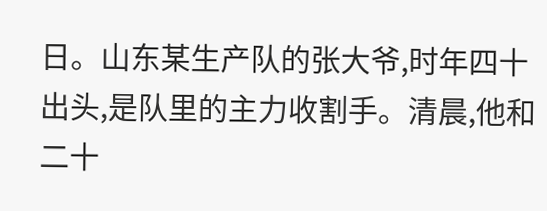日。山东某生产队的张大爷,时年四十出头,是队里的主力收割手。清晨,他和二十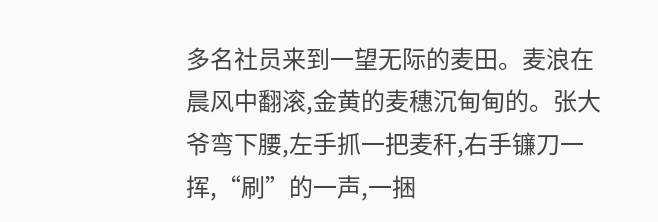多名社员来到一望无际的麦田。麦浪在晨风中翻滚,金黄的麦穗沉甸甸的。张大爷弯下腰,左手抓一把麦秆,右手镰刀一挥,“刷”的一声,一捆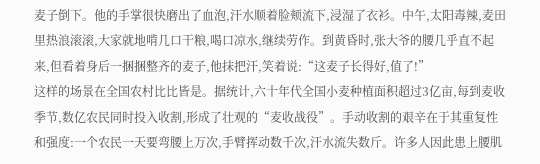麦子倒下。他的手掌很快磨出了血泡,汗水顺着脸颊流下,浸湿了衣衫。中午,太阳毒辣,麦田里热浪滚滚,大家就地啃几口干粮,喝口凉水,继续劳作。到黄昏时,张大爷的腰几乎直不起来,但看着身后一捆捆整齐的麦子,他抹把汗,笑着说:“这麦子长得好,值了!”
这样的场景在全国农村比比皆是。据统计,六十年代全国小麦种植面积超过3亿亩,每到麦收季节,数亿农民同时投入收割,形成了壮观的“麦收战役”。手动收割的艰辛在于其重复性和强度:一个农民一天要弯腰上万次,手臂挥动数千次,汗水流失数斤。许多人因此患上腰肌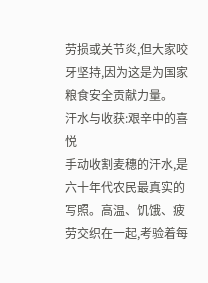劳损或关节炎,但大家咬牙坚持,因为这是为国家粮食安全贡献力量。
汗水与收获:艰辛中的喜悦
手动收割麦穗的汗水,是六十年代农民最真实的写照。高温、饥饿、疲劳交织在一起,考验着每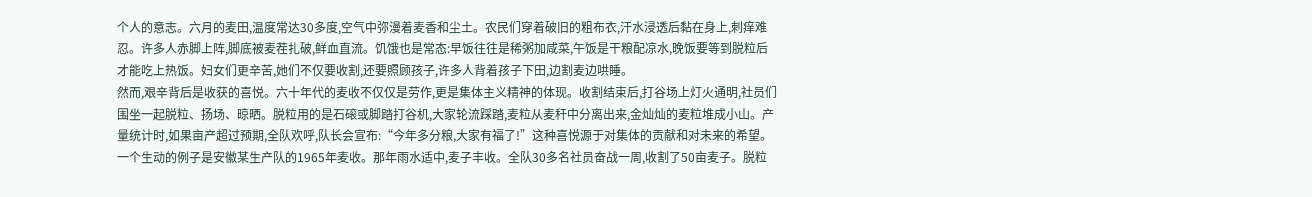个人的意志。六月的麦田,温度常达30多度,空气中弥漫着麦香和尘土。农民们穿着破旧的粗布衣,汗水浸透后黏在身上,刺痒难忍。许多人赤脚上阵,脚底被麦茬扎破,鲜血直流。饥饿也是常态:早饭往往是稀粥加咸菜,午饭是干粮配凉水,晚饭要等到脱粒后才能吃上热饭。妇女们更辛苦,她们不仅要收割,还要照顾孩子,许多人背着孩子下田,边割麦边哄睡。
然而,艰辛背后是收获的喜悦。六十年代的麦收不仅仅是劳作,更是集体主义精神的体现。收割结束后,打谷场上灯火通明,社员们围坐一起脱粒、扬场、晾晒。脱粒用的是石磙或脚踏打谷机,大家轮流踩踏,麦粒从麦秆中分离出来,金灿灿的麦粒堆成小山。产量统计时,如果亩产超过预期,全队欢呼,队长会宣布:“今年多分粮,大家有福了!”这种喜悦源于对集体的贡献和对未来的希望。
一个生动的例子是安徽某生产队的1965年麦收。那年雨水适中,麦子丰收。全队30多名社员奋战一周,收割了50亩麦子。脱粒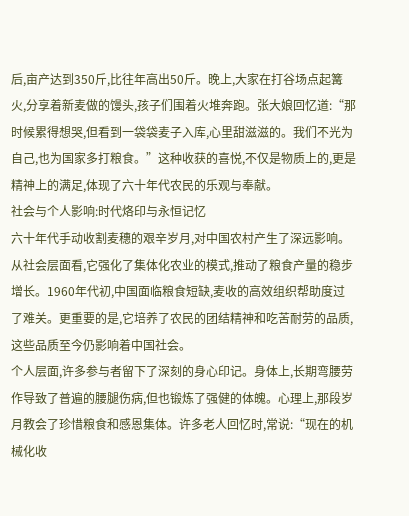后,亩产达到350斤,比往年高出50斤。晚上,大家在打谷场点起篝火,分享着新麦做的馒头,孩子们围着火堆奔跑。张大娘回忆道:“那时候累得想哭,但看到一袋袋麦子入库,心里甜滋滋的。我们不光为自己,也为国家多打粮食。”这种收获的喜悦,不仅是物质上的,更是精神上的满足,体现了六十年代农民的乐观与奉献。
社会与个人影响:时代烙印与永恒记忆
六十年代手动收割麦穗的艰辛岁月,对中国农村产生了深远影响。从社会层面看,它强化了集体化农业的模式,推动了粮食产量的稳步增长。1960年代初,中国面临粮食短缺,麦收的高效组织帮助度过了难关。更重要的是,它培养了农民的团结精神和吃苦耐劳的品质,这些品质至今仍影响着中国社会。
个人层面,许多参与者留下了深刻的身心印记。身体上,长期弯腰劳作导致了普遍的腰腿伤病,但也锻炼了强健的体魄。心理上,那段岁月教会了珍惜粮食和感恩集体。许多老人回忆时,常说:“现在的机械化收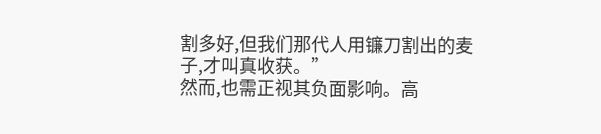割多好,但我们那代人用镰刀割出的麦子,才叫真收获。”
然而,也需正视其负面影响。高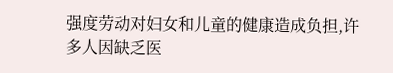强度劳动对妇女和儿童的健康造成负担,许多人因缺乏医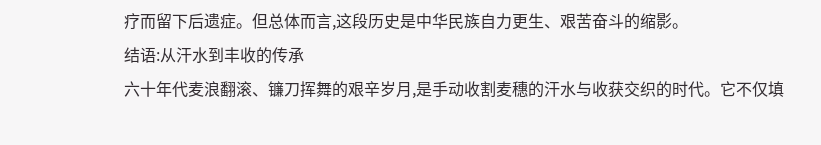疗而留下后遗症。但总体而言,这段历史是中华民族自力更生、艰苦奋斗的缩影。
结语:从汗水到丰收的传承
六十年代麦浪翻滚、镰刀挥舞的艰辛岁月,是手动收割麦穗的汗水与收获交织的时代。它不仅填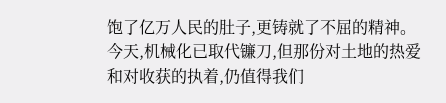饱了亿万人民的肚子,更铸就了不屈的精神。今天,机械化已取代镰刀,但那份对土地的热爱和对收获的执着,仍值得我们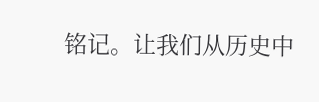铭记。让我们从历史中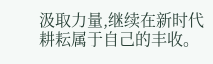汲取力量,继续在新时代耕耘属于自己的丰收。